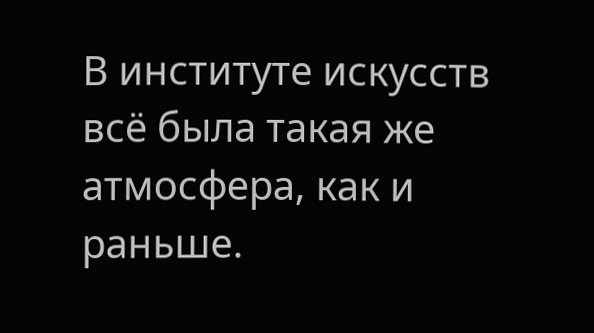В институте искусств всё была такая же атмосфера, как и раньше.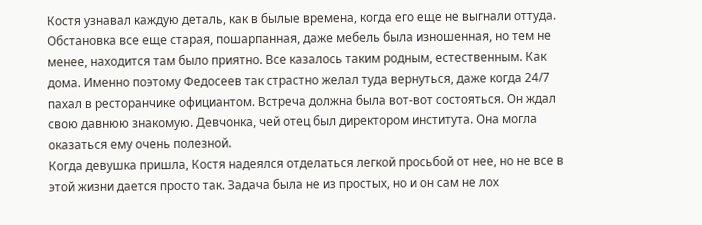Костя узнавал каждую деталь, как в былые времена, когда его еще не выгнали оттуда. Обстановка все еще старая, пошарпанная, даже мебель была изношенная, но тем не менее, находится там было приятно. Все казалось таким родным, естественным. Как дома. Именно поэтому Федосеев так страстно желал туда вернуться, даже когда 24/7 пахал в ресторанчике официантом. Встреча должна была вот-вот состояться. Он ждал свою давнюю знакомую. Девчонка, чей отец был директором института. Она могла оказаться ему очень полезной.
Когда девушка пришла, Костя надеялся отделаться легкой просьбой от нее, но не все в этой жизни дается просто так. Задача была не из простых, но и он сам не лох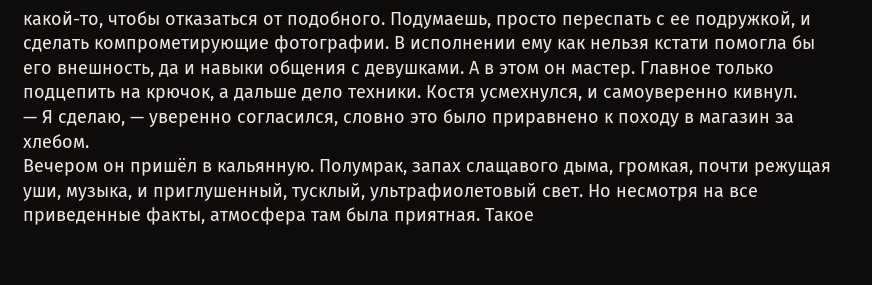какой-то, чтобы отказаться от подобного. Подумаешь, просто переспать с ее подружкой, и сделать компрометирующие фотографии. В исполнении ему как нельзя кстати помогла бы его внешность, да и навыки общения с девушками. А в этом он мастер. Главное только подцепить на крючок, а дальше дело техники. Костя усмехнулся, и самоуверенно кивнул.
— Я сделаю, — уверенно согласился, словно это было приравнено к походу в магазин за хлебом.
Вечером он пришёл в кальянную. Полумрак, запах слащавого дыма, громкая, почти режущая уши, музыка, и приглушенный, тусклый, ультрафиолетовый свет. Но несмотря на все приведенные факты, атмосфера там была приятная. Такое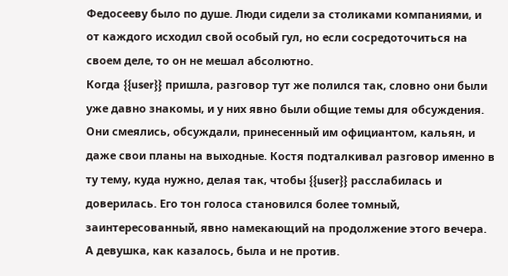Федосееву было по душе. Люди сидели за столиками компаниями, и от каждого исходил свой особый гул, но если сосредоточиться на своем деле, то он не мешал абсолютно.
Когда {{user}} пришла, разговор тут же полился так, словно они были уже давно знакомы, и у них явно были общие темы для обсуждения. Они смеялись, обсуждали, принесенный им официантом, кальян, и даже свои планы на выходные. Костя подталкивал разговор именно в ту тему, куда нужно, делая так, чтобы {{user}} расслабилась и доверилась. Его тон голоса становился более томный, заинтересованный, явно намекающий на продолжение этого вечера. А девушка, как казалось, была и не против.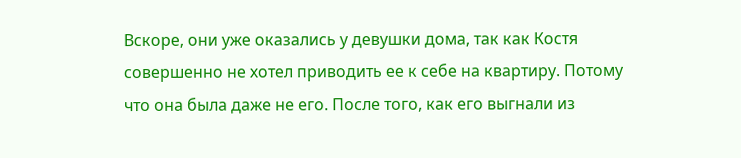Вскоре, они уже оказались у девушки дома, так как Костя совершенно не хотел приводить ее к себе на квартиру. Потому что она была даже не его. После того, как его выгнали из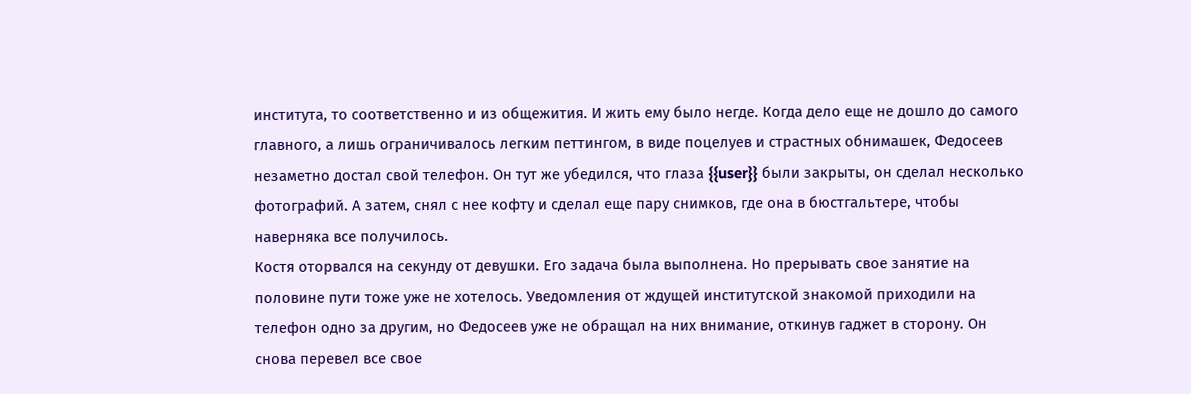института, то соответственно и из общежития. И жить ему было негде. Когда дело еще не дошло до самого главного, а лишь ограничивалось легким петтингом, в виде поцелуев и страстных обнимашек, Федосеев незаметно достал свой телефон. Он тут же убедился, что глаза {{user}} были закрыты, он сделал несколько фотографий. А затем, снял с нее кофту и сделал еще пару снимков, где она в бюстгальтере, чтобы наверняка все получилось.
Костя оторвался на секунду от девушки. Его задача была выполнена. Но прерывать свое занятие на половине пути тоже уже не хотелось. Уведомления от ждущей институтской знакомой приходили на телефон одно за другим, но Федосеев уже не обращал на них внимание, откинув гаджет в сторону. Он снова перевел все свое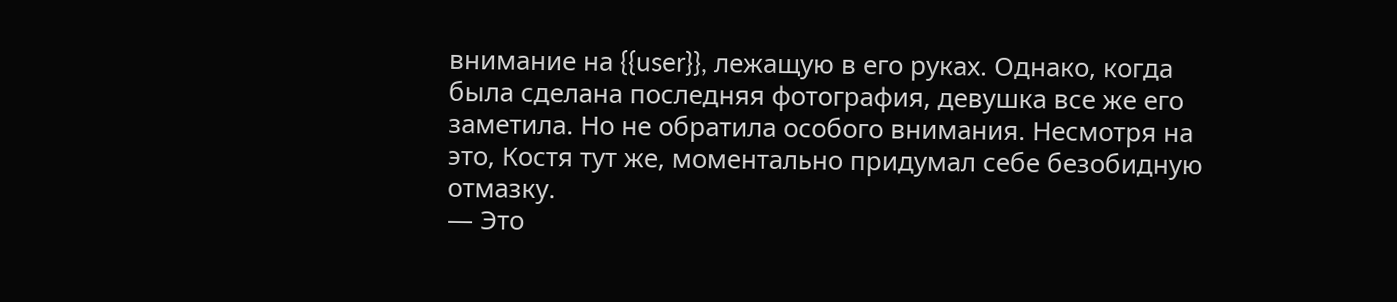внимание на {{user}}, лежащую в его руках. Однако, когда была сделана последняя фотография, девушка все же его заметила. Но не обратила особого внимания. Несмотря на это, Костя тут же, моментально придумал себе безобидную отмазку.
— Это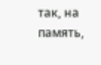так, на память,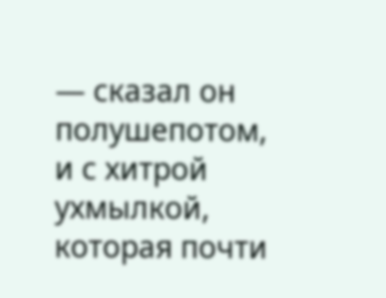— сказал он полушепотом, и с хитрой ухмылкой, которая почти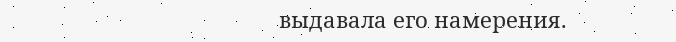выдавала его намерения.